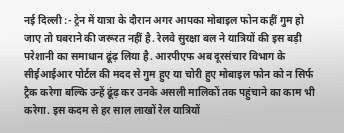नई दिल्ली :- ट्रेन में यात्रा के दौरान अगर आपका मोबाइल फोन कहीं गुम हो जाए तो घबराने की जरूरत नहीं है. रेलवे सुरक्षा बल ने यात्रियों की इस बड़ी परेशानी का समाधान ढूंढ़ लिया है. आरपीएफ अब दूरसंचार विभाग के सीईआईआर पोर्टल की मदद से गुम हुए या चोरी हुए मोबाइल फोन को न सिर्फ ट्रैक करेगा बल्कि उन्हें ढूंढ़ कर उनके असली मालिकों तक पहुंचाने का काम भी करेगा. इस कदम से हर साल लाखों रेल यात्रियों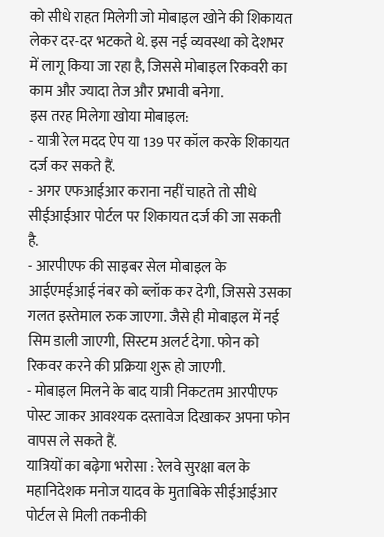को सीधे राहत मिलेगी जो मोबाइल खोने की शिकायत लेकर दर-दर भटकते थे. इस नई व्यवस्था को देशभर में लागू किया जा रहा है, जिससे मोबाइल रिकवरी का काम और ज्यादा तेज और प्रभावी बनेगा.
इस तरह मिलेगा खोया मोबाइल:
- यात्री रेल मदद ऐप या 139 पर कॉल करके शिकायत दर्ज कर सकते हैं.
- अगर एफआईआर कराना नहीं चाहते तो सीधे सीईआईआर पोर्टल पर शिकायत दर्ज की जा सकती है.
- आरपीएफ की साइबर सेल मोबाइल के आईएमईआई नंबर को ब्लॉक कर देगी, जिससे उसका गलत इस्तेमाल रुक जाएगा. जैसे ही मोबाइल में नई सिम डाली जाएगी, सिस्टम अलर्ट देगा. फोन को रिकवर करने की प्रक्रिया शुरू हो जाएगी.
- मोबाइल मिलने के बाद यात्री निकटतम आरपीएफ पोस्ट जाकर आवश्यक दस्तावेज दिखाकर अपना फोन वापस ले सकते हैं.
यात्रियों का बढ़ेगा भरोसा : रेलवे सुरक्षा बल के महानिदेशक मनोज यादव के मुताबिके सीईआईआर पोर्टल से मिली तकनीकी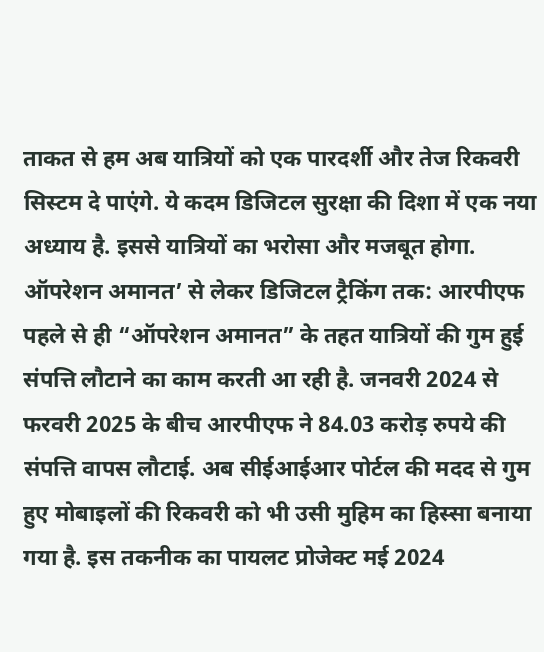ताकत से हम अब यात्रियों को एक पारदर्शी और तेज रिकवरी सिस्टम दे पाएंगे. ये कदम डिजिटल सुरक्षा की दिशा में एक नया अध्याय है. इससे यात्रियों का भरोसा और मजबूत होगा.
ऑपरेशन अमानत’ से लेकर डिजिटल ट्रैकिंग तक: आरपीएफ पहले से ही “ऑपरेशन अमानत” के तहत यात्रियों की गुम हुई संपत्ति लौटाने का काम करती आ रही है. जनवरी 2024 से फरवरी 2025 के बीच आरपीएफ ने 84.03 करोड़ रुपये की संपत्ति वापस लौटाई. अब सीईआईआर पोर्टल की मदद से गुम हुए मोबाइलों की रिकवरी को भी उसी मुहिम का हिस्सा बनाया गया है. इस तकनीक का पायलट प्रोजेक्ट मई 2024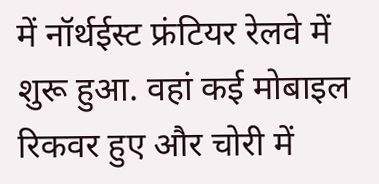में नॉर्थईस्ट फ्रंटियर रेलवे में शुरू हुआ. वहां कई मोबाइल रिकवर हुए और चोरी में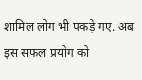शामिल लोग भी पकड़े गए. अब इस सफल प्रयोग को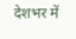देशभर में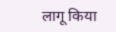लागू किया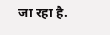जा रहा है.